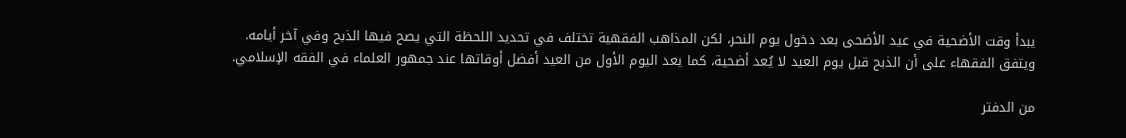يبدأ وقت الأضحية في عيد الأضحى بعد دخول يوم النحر، لكن المذاهب الفقهية تختلف في تحديد اللحظة التي يصح فيها الذبح وفي آخر أيامه. ويتفق الفقهاء على أن الذبح قبل يوم العيد لا يُعد أضحية، كما يعد اليوم الأول من العيد أفضل أوقاتها عند جمهور العلماء في الفقه الإسلامي.

من الدفتر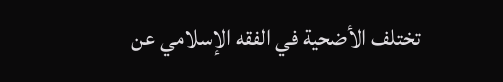تختلف الأضحية في الفقه الإسلامي عن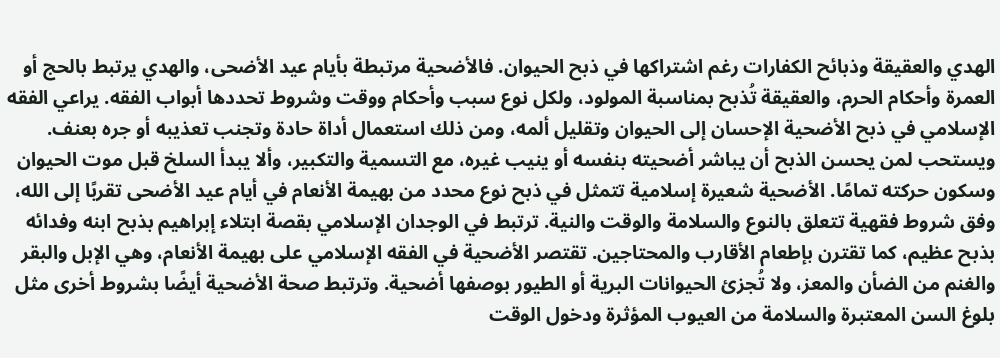الهدي والعقيقة وذبائح الكفارات رغم اشتراكها في ذبح الحيوان. فالأضحية مرتبطة بأيام عيد الأضحى، والهدي يرتبط بالحج أو العمرة وأحكام الحرم، والعقيقة تُذبح بمناسبة المولود، ولكل نوع سبب وأحكام ووقت وشروط تحددها أبواب الفقه. يراعي الفقه الإسلامي في ذبح الأضحية الإحسان إلى الحيوان وتقليل ألمه، ومن ذلك استعمال أداة حادة وتجنب تعذيبه أو جره بعنف. ويستحب لمن يحسن الذبح أن يباشر أضحيته بنفسه أو ينيب غيره، مع التسمية والتكبير، وألا يبدأ السلخ قبل موت الحيوان وسكون حركته تمامًا. الأضحية شعيرة إسلامية تتمثل في ذبح نوع محدد من بهيمة الأنعام في أيام عيد الأضحى تقربًا إلى الله، وفق شروط فقهية تتعلق بالنوع والسلامة والوقت والنية. ترتبط في الوجدان الإسلامي بقصة ابتلاء إبراهيم بذبح ابنه وفدائه بذبح عظيم، كما تقترن بإطعام الأقارب والمحتاجين. تقتصر الأضحية في الفقه الإسلامي على بهيمة الأنعام، وهي الإبل والبقر والغنم من الضأن والمعز، ولا تُجزئ الحيوانات البرية أو الطيور بوصفها أضحية. وترتبط صحة الأضحية أيضًا بشروط أخرى مثل بلوغ السن المعتبرة والسلامة من العيوب المؤثرة ودخول الوقت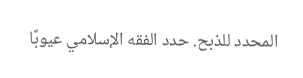المحدد للذبح. حدد الفقه الإسلامي عيوبًا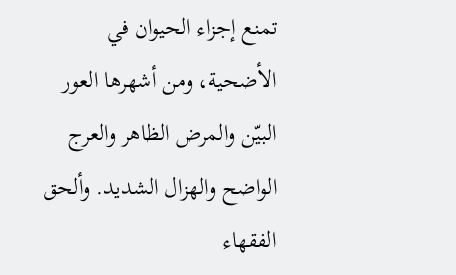تمنع إجزاء الحيوان في الأضحية، ومن أشهرها العور البيّن والمرض الظاهر والعرج الواضح والهزال الشديد. وألحق الفقهاء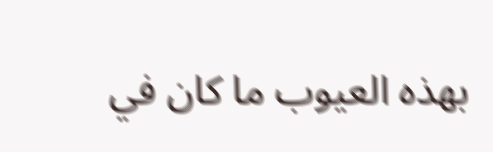بهذه العيوب ما كان في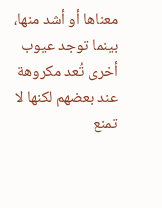معناها أو أشد منها، بينما توجد عيوب أخرى تُعد مكروهة عند بعضهم لكنها لا تمنع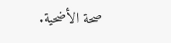صحة الأضحية.